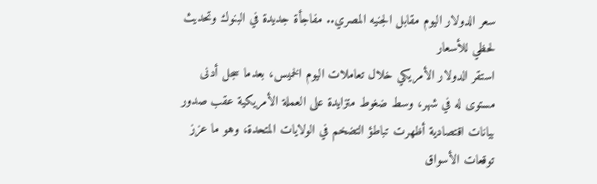سعر الدولار اليوم مقابل الجنيه المصري.. مفاجأة جديدة في البنوك وتحديث لحظي للأسعار
استقر الدولار الأمريكي خلال تعاملات اليوم الخميس، بعدما سجل أدنى مستوى له في شهر، وسط ضغوط متزايدة على العملة الأمريكية عقب صدور بيانات اقتصادية أظهرت تباطؤ التضخم في الولايات المتحدة، وهو ما عزز توقعات الأسواق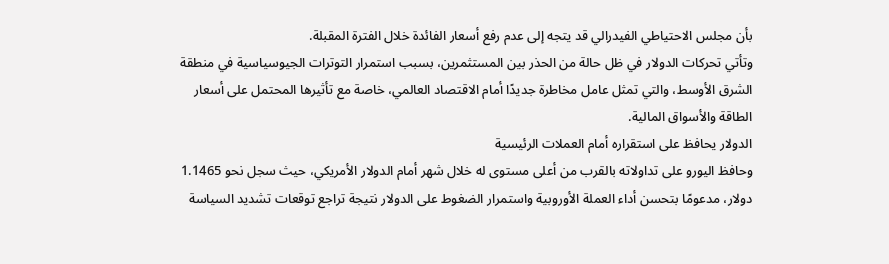بأن مجلس الاحتياطي الفيدرالي قد يتجه إلى عدم رفع أسعار الفائدة خلال الفترة المقبلة.
وتأتي تحركات الدولار في ظل حالة من الحذر بين المستثمرين، بسبب استمرار التوترات الجيوسياسية في منطقة الشرق الأوسط، والتي تمثل عامل مخاطرة جديدًا أمام الاقتصاد العالمي، خاصة مع تأثيرها المحتمل على أسعار الطاقة والأسواق المالية.
الدولار يحافظ على استقراره أمام العملات الرئيسية
وحافظ اليورو على تداولاته بالقرب من أعلى مستوى له خلال شهر أمام الدولار الأمريكي، حيث سجل نحو 1.1465 دولار، مدعومًا بتحسن أداء العملة الأوروبية واستمرار الضغوط على الدولار نتيجة تراجع توقعات تشديد السياسة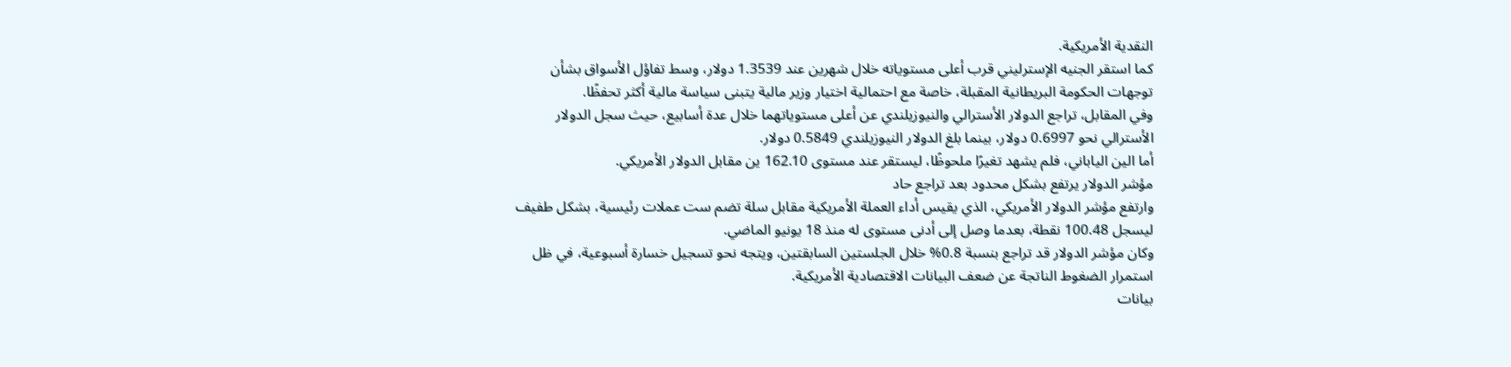النقدية الأمريكية.
كما استقر الجنيه الإسترليني قرب أعلى مستوياته خلال شهرين عند 1.3539 دولار، وسط تفاؤل الأسواق بشأن توجهات الحكومة البريطانية المقبلة، خاصة مع احتمالية اختيار وزير مالية يتبنى سياسة مالية أكثر تحفظًا.
وفي المقابل، تراجع الدولار الأسترالي والنيوزيلندي عن أعلى مستوياتهما خلال عدة أسابيع، حيث سجل الدولار الأسترالي نحو 0.6997 دولار، بينما بلغ الدولار النيوزيلندي 0.5849 دولار.
أما الين الياباني، فلم يشهد تغيرًا ملحوظًا، ليستقر عند مستوى 162.10 ين مقابل الدولار الأمريكي.
مؤشر الدولار يرتفع بشكل محدود بعد تراجع حاد
وارتفع مؤشر الدولار الأمريكي، الذي يقيس أداء العملة الأمريكية مقابل سلة تضم ست عملات رئيسية، بشكل طفيف ليسجل 100.48 نقطة، بعدما وصل إلى أدنى مستوى له منذ 18 يونيو الماضي.
وكان مؤشر الدولار قد تراجع بنسبة 0.8% خلال الجلستين السابقتين، ويتجه نحو تسجيل خسارة أسبوعية، في ظل استمرار الضغوط الناتجة عن ضعف البيانات الاقتصادية الأمريكية.
بيانات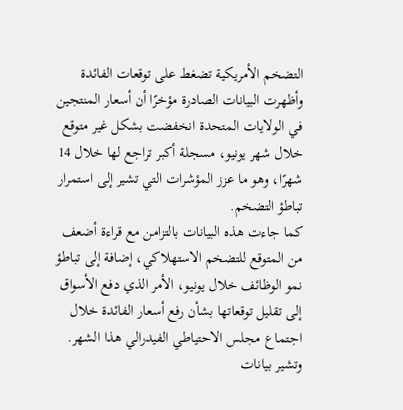التضخم الأمريكية تضغط على توقعات الفائدة
وأظهرت البيانات الصادرة مؤخرًا أن أسعار المنتجين في الولايات المتحدة انخفضت بشكل غير متوقع خلال شهر يونيو، مسجلة أكبر تراجع لها خلال 14 شهرًا، وهو ما عزز المؤشرات التي تشير إلى استمرار تباطؤ التضخم.
كما جاءت هذه البيانات بالتزامن مع قراءة أضعف من المتوقع للتضخم الاستهلاكي، إضافة إلى تباطؤ نمو الوظائف خلال يونيو، الأمر الذي دفع الأسواق إلى تقليل توقعاتها بشأن رفع أسعار الفائدة خلال اجتماع مجلس الاحتياطي الفيدرالي هذا الشهر.
وتشير بيانات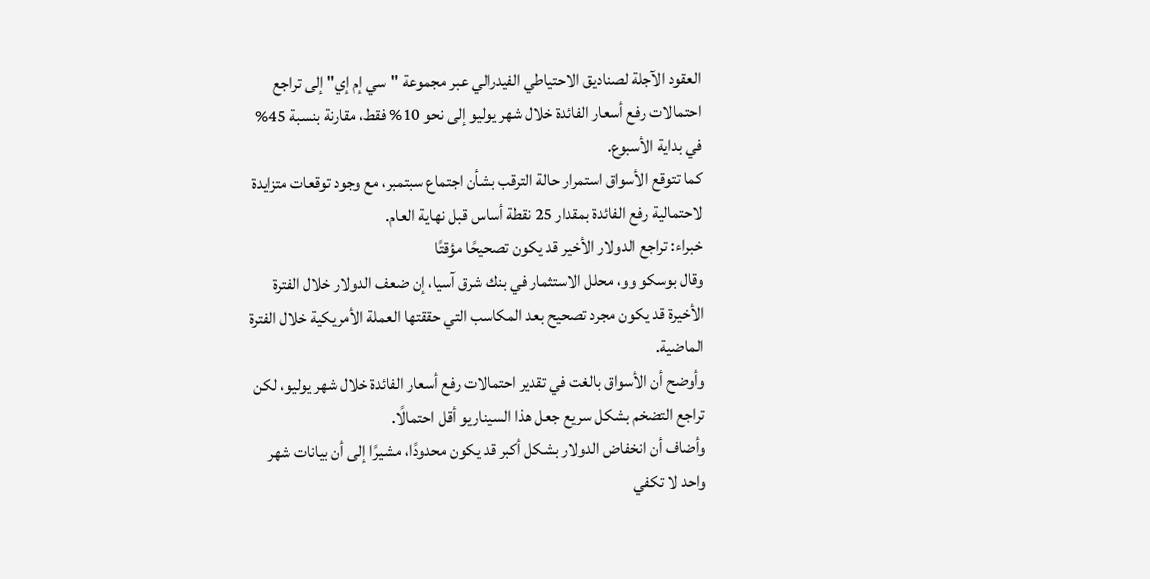العقود الآجلة لصناديق الاحتياطي الفيدرالي عبر مجموعة "سي إم إي" إلى تراجع احتمالات رفع أسعار الفائدة خلال شهر يوليو إلى نحو 10% فقط، مقارنة بنسبة 45% في بداية الأسبوع.
كما تتوقع الأسواق استمرار حالة الترقب بشأن اجتماع سبتمبر، مع وجود توقعات متزايدة لاحتمالية رفع الفائدة بمقدار 25 نقطة أساس قبل نهاية العام.
خبراء: تراجع الدولار الأخير قد يكون تصحيحًا مؤقتًا
وقال بوسكو وو، محلل الاستثمار في بنك شرق آسيا، إن ضعف الدولار خلال الفترة الأخيرة قد يكون مجرد تصحيح بعد المكاسب التي حققتها العملة الأمريكية خلال الفترة الماضية.
وأوضح أن الأسواق بالغت في تقدير احتمالات رفع أسعار الفائدة خلال شهر يوليو، لكن تراجع التضخم بشكل سريع جعل هذا السيناريو أقل احتمالًا.
وأضاف أن انخفاض الدولار بشكل أكبر قد يكون محدودًا، مشيرًا إلى أن بيانات شهر واحد لا تكفي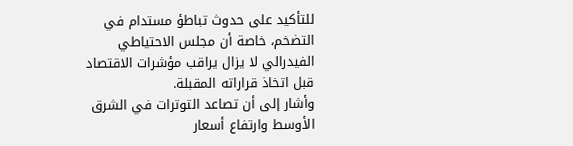للتأكيد على حدوث تباطؤ مستدام في التضخم، خاصة أن مجلس الاحتياطي الفيدرالي لا يزال يراقب مؤشرات الاقتصاد قبل اتخاذ قراراته المقبلة.
وأشار إلى أن تصاعد التوترات في الشرق الأوسط وارتفاع أسعار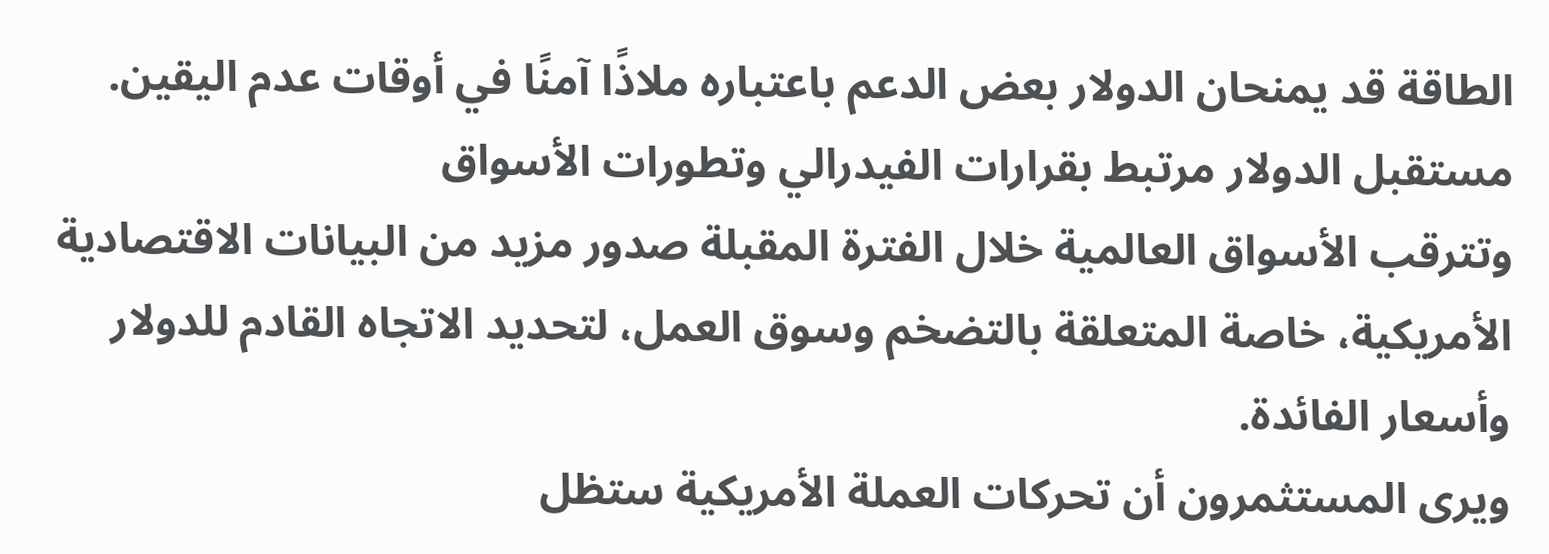الطاقة قد يمنحان الدولار بعض الدعم باعتباره ملاذًا آمنًا في أوقات عدم اليقين.
مستقبل الدولار مرتبط بقرارات الفيدرالي وتطورات الأسواق
وتترقب الأسواق العالمية خلال الفترة المقبلة صدور مزيد من البيانات الاقتصادية الأمريكية، خاصة المتعلقة بالتضخم وسوق العمل، لتحديد الاتجاه القادم للدولار وأسعار الفائدة.
ويرى المستثمرون أن تحركات العملة الأمريكية ستظل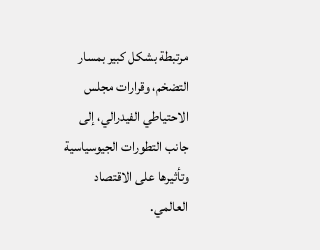مرتبطة بشكل كبير بمسار التضخم، وقرارات مجلس الاحتياطي الفيدرالي، إلى جانب التطورات الجيوسياسية وتأثيرها على الاقتصاد العالمي.